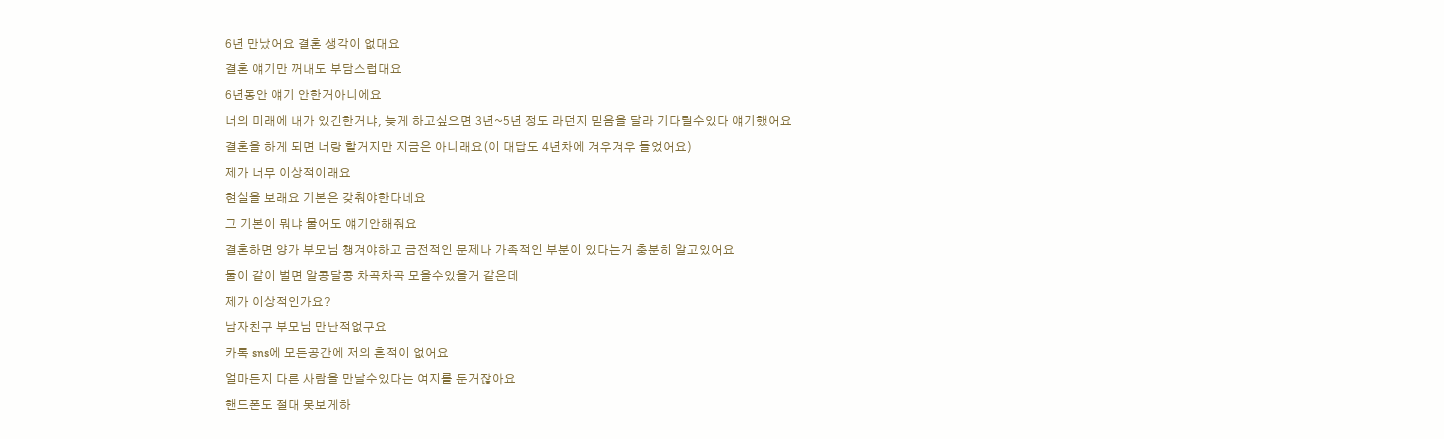6년 만났어요 결혼 생각이 없대요
결혼 얘기만 꺼내도 부담스럽대요
6년동안 얘기 안한거아니에요
너의 미래에 내가 있긴한거냐, 늦게 하고싶으면 3년~5년 정도 라던지 믿음을 달라 기다릴수있다 얘기했어요
결혼을 하게 되면 너랑 할거지만 지금은 아니래요(이 대답도 4년차에 겨우겨우 들었어요)
제가 너무 이상적이래요
현실을 보래요 기본은 갖춰야한다네요
그 기본이 뭐냐 물어도 얘기안해줘요
결혼하면 양가 부모님 챙겨야하고 금전적인 문제나 가족적인 부분이 있다는거 충분히 알고있어요
둘이 같이 벌면 알콩달콩 차곡차곡 모을수있을거 같은데
제가 이상적인가요?
남자친구 부모님 만난적없구요
카톡 sns에 모든공간에 저의 흔적이 없어요
얼마든지 다른 사람을 만날수있다는 여지를 둔거잖아요
핸드폰도 절대 못보게하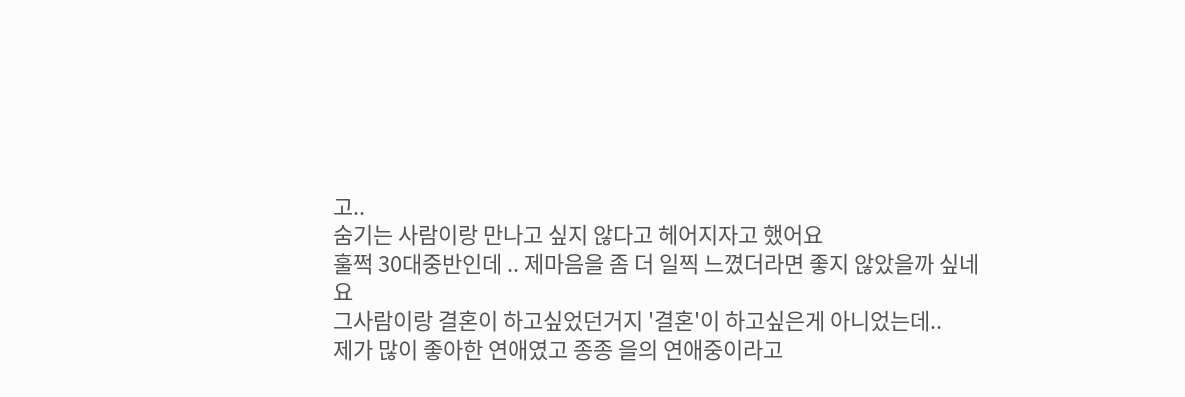고..
숨기는 사람이랑 만나고 싶지 않다고 헤어지자고 했어요
훌쩍 30대중반인데 .. 제마음을 좀 더 일찍 느꼈더라면 좋지 않았을까 싶네요
그사람이랑 결혼이 하고싶었던거지 '결혼'이 하고싶은게 아니었는데..
제가 많이 좋아한 연애였고 종종 을의 연애중이라고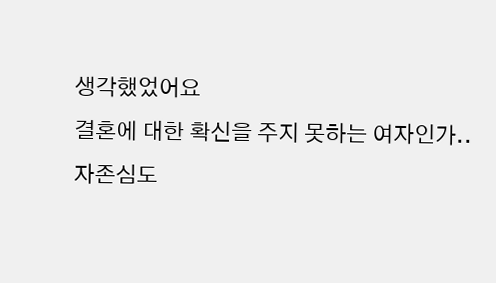생각했었어요
결혼에 대한 확신을 주지 못하는 여자인가..
자존심도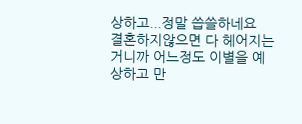상하고...정말 씁쓸하네요
결혼하지않으면 다 헤어지는거니까 어느정도 이별을 예상하고 만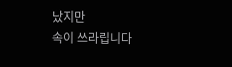났지만
속이 쓰라립니다